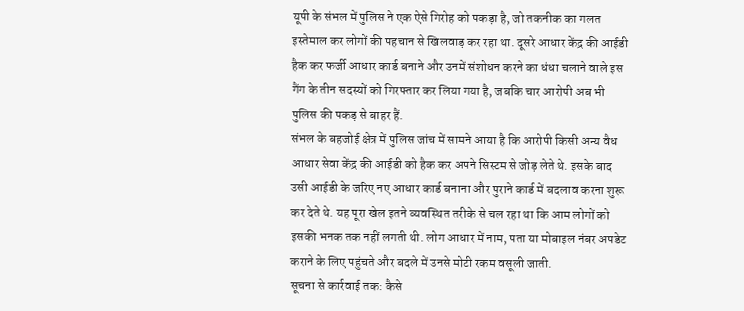यूपी के संभल में पुलिस ने एक ऐसे गिरोह को पकड़ा है, जो तकनीक का गलत इस्तेमाल कर लोगों की पहचान से खिलवाड़ कर रहा था. दूसरे आधार केंद्र की आईडी हैक कर फर्जी आधार कार्ड बनाने और उनमें संशोधन करने का धंधा चलाने वाले इस गैंग के तीन सदस्यों को गिरफ्तार कर लिया गया है, जबकि चार आरोपी अब भी पुलिस की पकड़ से बाहर हैं.
संभल के बहजोई क्षेत्र में पुलिस जांच में सामने आया है कि आरोपी किसी अन्य वैध आधार सेवा केंद्र की आईडी को हैक कर अपने सिस्टम से जोड़ लेते थे. इसके बाद उसी आईडी के जरिए नए आधार कार्ड बनाना और पुराने कार्ड में बदलाव करना शुरू कर देते थे. यह पूरा खेल इतने व्यवस्थित तरीके से चल रहा था कि आम लोगों को इसकी भनक तक नहीं लगती थी. लोग आधार में नाम, पता या मोबाइल नंबर अपडेट कराने के लिए पहुंचते और बदले में उनसे मोटी रकम वसूली जाती.
सूचना से कार्रवाई तक: कैसे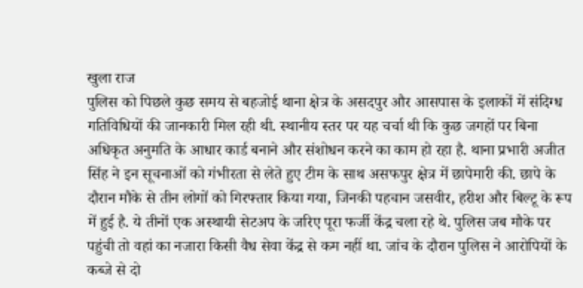खुला राज
पुलिस को पिछले कुछ समय से बहजोई थाना क्षेत्र के असदपुर और आसपास के इलाकों में संदिग्ध गतिविधियों की जानकारी मिल रही थी. स्थानीय स्तर पर यह चर्चा थी कि कुछ जगहों पर बिना अधिकृत अनुमति के आधार कार्ड बनाने और संशोधन करने का काम हो रहा है. थाना प्रभारी अजीत सिंह ने इन सूचनाओं को गंभीरता से लेते हुए टीम के साथ असफपुर क्षेत्र में छापेमारी की. छापे के दौरान मौके से तीन लोगों को गिरफ्तार किया गया, जिनकी पहचान जसवीर, हरीश और बिल्टू के रूप में हुई है. ये तीनों एक अस्थायी सेटअप के जरिए पूरा फर्जी केंद्र चला रहे थे. पुलिस जब मौके पर पहुंची तो वहां का नजारा किसी वैध सेवा केंद्र से कम नहीं था. जांच के दौरान पुलिस ने आरोपियों के कब्जे से दो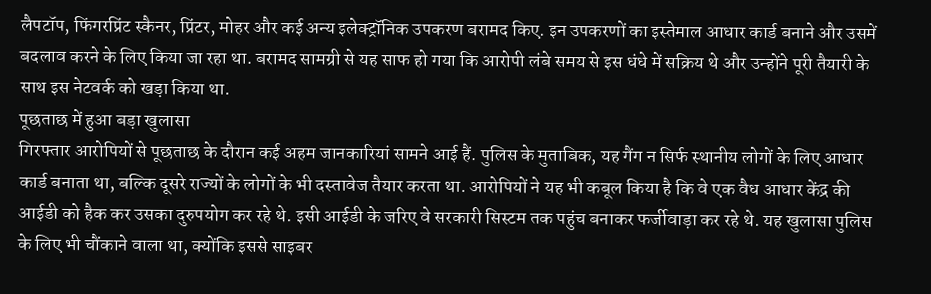लैपटॉप, फिंगरप्रिंट स्कैनर, प्रिंटर, मोहर और कई अन्य इलेक्ट्रॉनिक उपकरण बरामद किए. इन उपकरणों का इस्तेमाल आधार कार्ड बनाने और उसमें बदलाव करने के लिए किया जा रहा था. बरामद सामग्री से यह साफ हो गया कि आरोपी लंबे समय से इस धंधे में सक्रिय थे और उन्होंने पूरी तैयारी के साथ इस नेटवर्क को खड़ा किया था.
पूछताछ में हुआ बड़ा खुलासा
गिरफ्तार आरोपियों से पूछताछ के दौरान कई अहम जानकारियां सामने आई हैं. पुलिस के मुताबिक, यह गैंग न सिर्फ स्थानीय लोगों के लिए आधार कार्ड बनाता था, बल्कि दूसरे राज्यों के लोगों के भी दस्तावेज तैयार करता था. आरोपियों ने यह भी कबूल किया है कि वे एक वैध आधार केंद्र की आईडी को हैक कर उसका दुरुपयोग कर रहे थे. इसी आईडी के जरिए वे सरकारी सिस्टम तक पहुंच बनाकर फर्जीवाड़ा कर रहे थे. यह खुलासा पुलिस के लिए भी चौंकाने वाला था, क्योंकि इससे साइबर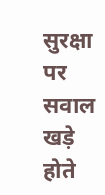सुरक्षा पर सवाल खड़े होते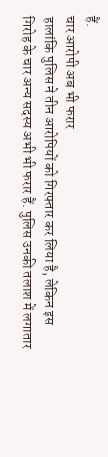हैं.
चार आरोपी अब भी फरार
हालांकि पुलिस ने तीन आरोपियों को गिरफ्तार कर लिया है, लेकिन इस गिरोह के चार अन्य सदस्य अभी भी फरार हैं. पुलिस उनकी तलाश में लगातार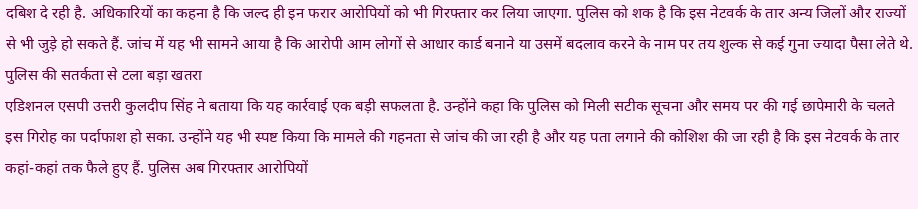दबिश दे रही है. अधिकारियों का कहना है कि जल्द ही इन फरार आरोपियों को भी गिरफ्तार कर लिया जाएगा. पुलिस को शक है कि इस नेटवर्क के तार अन्य जिलों और राज्यों से भी जुड़े हो सकते हैं. जांच में यह भी सामने आया है कि आरोपी आम लोगों से आधार कार्ड बनाने या उसमें बदलाव करने के नाम पर तय शुल्क से कई गुना ज्यादा पैसा लेते थे.
पुलिस की सतर्कता से टला बड़ा खतरा
एडिशनल एसपी उत्तरी कुलदीप सिंह ने बताया कि यह कार्रवाई एक बड़ी सफलता है. उन्होंने कहा कि पुलिस को मिली सटीक सूचना और समय पर की गई छापेमारी के चलते इस गिरोह का पर्दाफाश हो सका. उन्होंने यह भी स्पष्ट किया कि मामले की गहनता से जांच की जा रही है और यह पता लगाने की कोशिश की जा रही है कि इस नेटवर्क के तार कहां-कहां तक फैले हुए हैं. पुलिस अब गिरफ्तार आरोपियों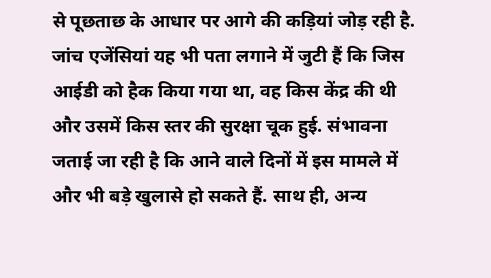से पूछताछ के आधार पर आगे की कड़ियां जोड़ रही है. जांच एजेंसियां यह भी पता लगाने में जुटी हैं कि जिस आईडी को हैक किया गया था, वह किस केंद्र की थी और उसमें किस स्तर की सुरक्षा चूक हुई. संभावना जताई जा रही है कि आने वाले दिनों में इस मामले में और भी बड़े खुलासे हो सकते हैं. साथ ही, अन्य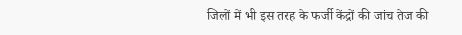जिलों में भी इस तरह के फर्जी केंद्रों की जांच तेज की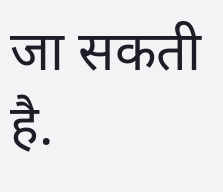जा सकती है.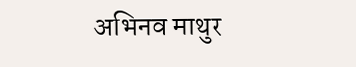अभिनव माथुर